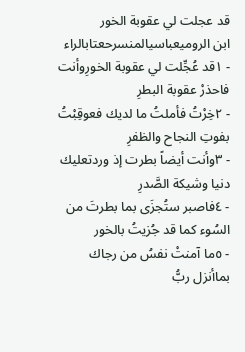قد عجلت لي عقوبة الخور
ابن الروميعباسيالمنسرحعتابالراء
- ١قد عُجِّلت لي عقوبة الخورِوأنت فاحذرْ عقوبة البطرِ
- ٢خِرْتُ فأملتُ ما لديك فعوقِبْتُ بفوتِ النجاح والظفرِ
- ٣وأنت أيضاً بطرت إذ وردتعليك دنيا وشيكة الصَّدرِ
- ٤فاصبر ستُجزَى بما بطرتَ من السُوء كما قد جُزيتُ بالخور
- ٥ما آمنتْ نفسُ من رجاك بماأنزل ربُّ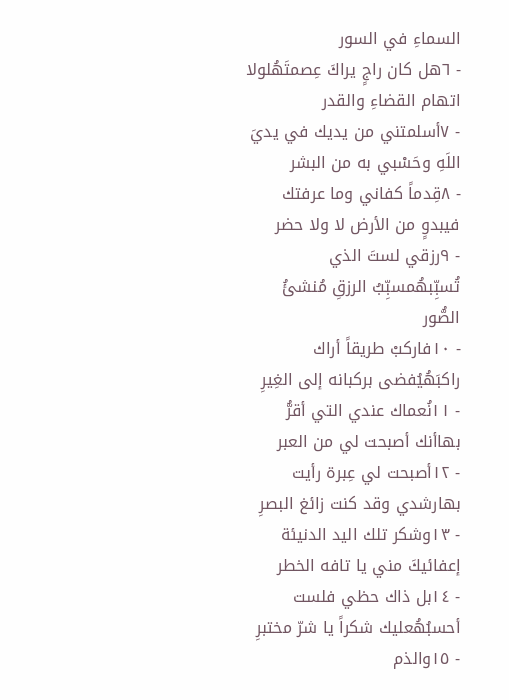السماءِ في السور
- ٦هل كان راجٍ يراكَ عِصمتَهُلولا اتهام القضاءِ والقدر
- ٧أسلمتني من يديك في يديَ اللَهِ وحَسْبي به من البشر
- ٨قِدماً كفاني وما عرفتك فيبدوٍ من الأرض لا ولا حضر
- ٩رزقي لستَ الذي تُسبِّبهُمسبِّبُ الرزقِ مُنشئُ الصُّور
- ١٠فاركبْ طريقاً أراك راكبَهُيُفضى بركبانه إلى الغِيرِ
- ١١نُعماك عندي التي أقرُّ بهاأنك أصبحت لي من العبر
- ١٢أصبحت لي عِبرة رأيت بهارشدي وقد كنت زائغ البصرِ
- ١٣وشكر تلك اليد الدنيئة إعفائيكَ مني يا تافه الخطر
- ١٤بل ذاك حظي فلست أحسبُهُعليك شكراً يا شرّ مختبرِ
- ١٥والذم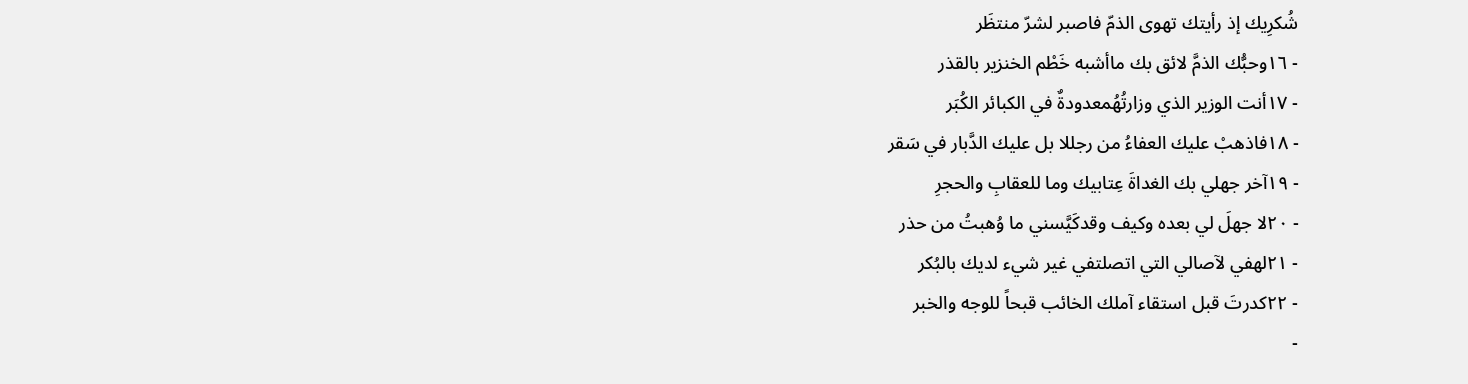شُكرِيك إذ رأيتك تهوى الذمّ فاصبر لشرّ منتظَر
- ١٦وحبُّك الذمَّ لائق بك ماأشبه خَطْم الخنزير بالقذر
- ١٧أنت الوزير الذي وزارتُهُمعدودةٌ في الكبائر الكُبَر
- ١٨فاذهبْ عليك العفاءُ من رجللا بل عليك الدَّبار في سَقر
- ١٩آخر جهلي بك الغداةَ عِتابيك وما للعقابِ والحجرِ
- ٢٠لا جهلَ لي بعده وكيف وقدكَيَّسني ما وُهبتُ من حذر
- ٢١لهفي لآصالي التي اتصلتفي غير شيء لديك بالبُكر
- ٢٢كدرتَ قبل استقاء آملك الخائب قبحاً للوجه والخبر
-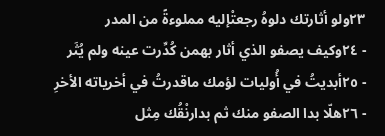٢٣ولو أثارتك دلوهُ رجعتْإليه مملوءةً من المدر
- ٢٤وكيف يصفو الذي أثار بهمن كُدِّرت عينه ولم يُثَر
- ٢٥أبديتُ في أُوليات لؤمك ماقدرتُ في أخرياته الأخرِ
- ٢٦هلّا بدا الصفو منك ثم بدارنْقُك مِثل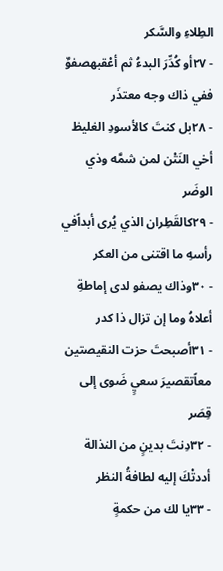الطِلاءِ والسَّكر
- ٢٧أو كُدِّرَ البدءُ ثم أعْقبهصفوٌ ففي ذاك وجه معتذَر
- ٢٨بل كنتَ كالأسودِ الغليظ أخي النَتْن لمن شمَّه وذي الوضَر
- ٢٩كالقَطِران الذي يُرى أبداًفي رأسهِ ما اقتنى من العكر
- ٣٠وذاك يصفو لدى إماطةِ أعلاهُ وما إن تزال ذا كدر
- ٣١أصبحتَ حزت النقيصتين معاًتقصيرَ سعيٍ ضَوى إلى قِصَر
- ٣٢دِنتَ بدينٍ من النذالة أددتْكَ إليه لطافةُ النظر
- ٣٣يا لك من حكمةٍ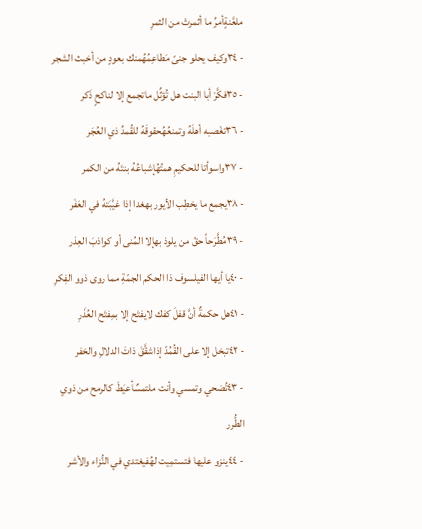ملعَّنةٍأمرِّ ما أثمرتْ من الثمرِ
- ٣٤وكيف يحلو جنىً مَطاعِمُهُمنك بعودٍ من أخبث الشجر
- ٣٥فكَّرْ أبا البنت هل تُؤثِّل ماتجمع إلا لناكحٍ ذَكر
- ٣٦تغْصبه أهلَهُ وتمنعُهُحقوقَهُ للقُمدِّ ذي العُجَر
- ٣٧واسوأتا للحكيمِ همتُهُإشباعُهُ بنتَهُ من الكمر
- ٣٨يجمع ما يخطِب الأيور بهغدا إذا غيَّبَتهُ في العَفَر
- ٣٩مُطَّرَحاً حقّ من يلوذ بهإلا المُنى أو كواذبَ العِذر
- ٤٠يا أيها الفيلسوف ذا الحكم الجمّةِ مما روى ذوو الفِكرِ
- ٤١هل حكمةٌ أنَّ قفلَ كفك لايفتَح إلا بمِفتَح العُذَرِ
- ٤٢تبخل إلا على القُمُدّ إذاشقَّقَ ذاتَ الدلالِ والخفر
- ٤٣تُضحي وتمسي وأنت ملتمسٌأعيَطَ كالرمح من ذوي الطُّرر
- ٤٤ينزو عليها فتستمِيت لهُفيغتدي في النُّزاء والأشر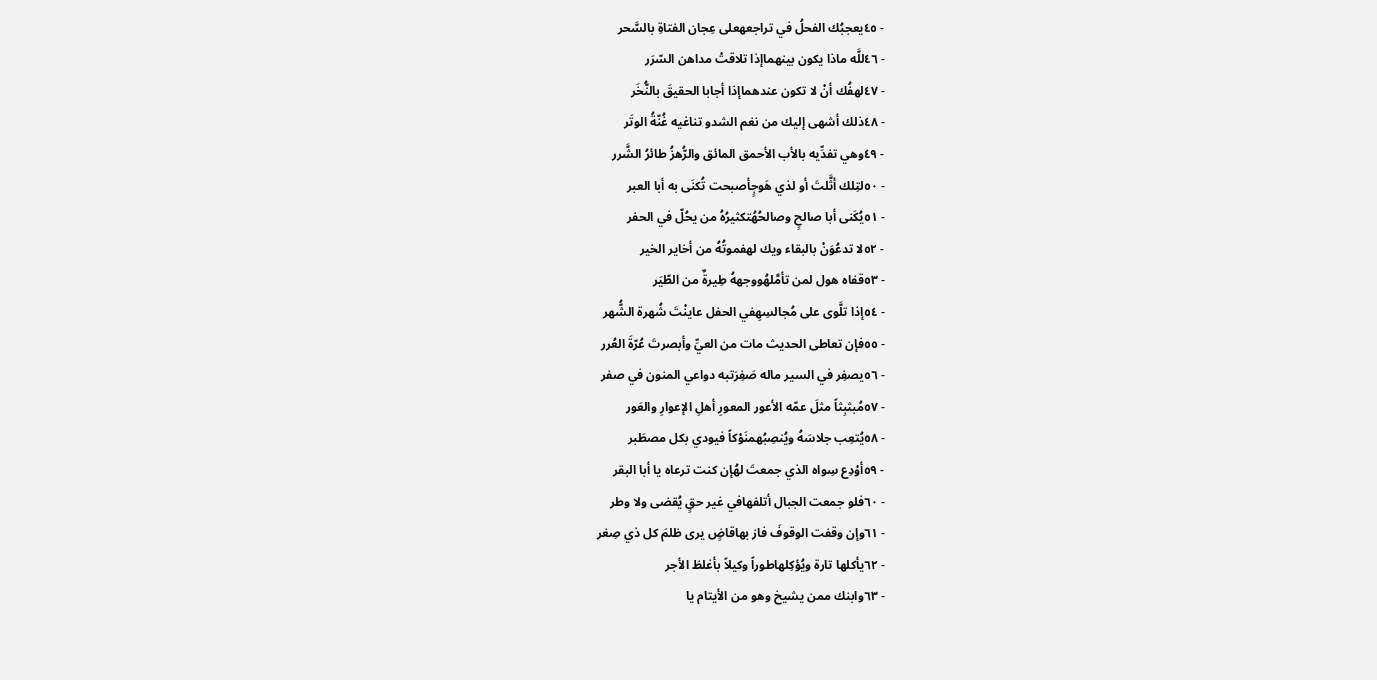- ٤٥يعجبُك الفحلُ في تراجعهعلى عِجان الفتاةِ بالسَّحر
- ٤٦للَّه ماذا يكون بينهماإذا تلاقتْ مداهن السّرَر
- ٤٧لهفُك أنْ لا تكون عندهماإذا أجابا الحقيقَ بالنُّخَر
- ٤٨ذلك أشهى إليك من نغم الشدو تناغيه غُنّةُ الوتَر
- ٤٩وهي تفدِّيه بالأب الأحمق المائق والرُّهزُ طائرُ الشَّرر
- ٥٠لتِلك أثَّلتَ أو لذي هَوجٍأصبحت تُكنَى به أبا العبر
- ٥١يُكَنى أبا صالحٍ وصالحُهُتكثيرُهُ من يحُلّ في الحفر
- ٥٢لا تدعُوَنْ بالبقاء ويك لهفموتُهُ من أخاير الخير
- ٥٣قفاه هول لمن تأمَّلهُووجههُ طِيرةٌ من الطّيَر
- ٥٤إذا تلَّوى على مُجالسِهِفي الحفل عاينْتَ شُهرة الشُّهر
- ٥٥فإن تعاطى الحديث مات من العيِّ وأبصرتَ عُرّةَ العُرر
- ٥٦يصفِر في السير ماله صَفِرَتبه دواعي المنون في صفر
- ٥٧مُبثبِثاً مثلَ عمّه الأعور المعورِ أهلِ الإعوارِ والعَور
- ٥٨يُتعِب جلاسَهُ ويُنصِبُهمنَوْكاً فيودي بكل مصطَبر
- ٥٩أوْدِع سِواه الذي جمعتَ لهُإن كنت ترعاه يا أبا البقر
- ٦٠فلو جمعت الجبال أتلفهافي غير حقٍ يُقضى ولا وطر
- ٦١وإن وقفت الوقوفَ فاز بهاقاضٍ يرى ظلمَ كل ذي صِغر
- ٦٢يأكلها تارة ويُؤكِلهاطوراً وكيلاً بأغلظ الأجر
- ٦٣وابنك ممن يشيخ وهو من الأيتام يا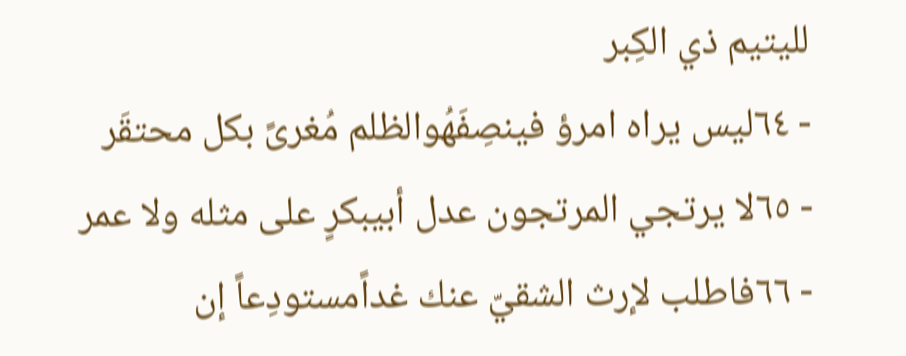لليتيم ذي الكِبر
- ٦٤ليس يراه امرؤ فينصِفَهُوالظلم مُغرىً بكل محتقَر
- ٦٥لا يرتجي المرتجون عدل أبيبكرٍ على مثله ولا عمر
- ٦٦فاطلب لإرث الشقيّ عنك غداًمستودِعاً إن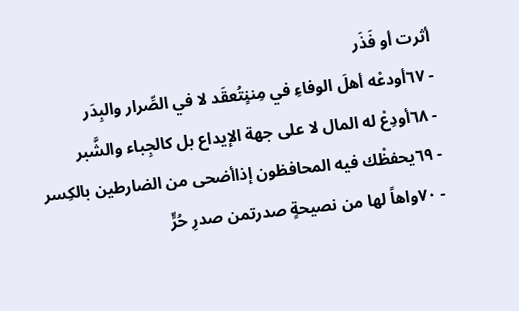أثرت أو فَذَر
- ٦٧أودعْه أهلَ الوفاءِ في مِننٍتُعقَد لا في الصِّرار والبِدَر
- ٦٨أودِعْ له المال لا على جهة الإيداع بل كالجِباء والشَّبر
- ٦٩يحفظْك فيه المحافظون إذاأضحى من الضارطين بالكِسر
- ٧٠واهاً لها من نصيحةٍ صدرتمن صدرِ حُرٍّ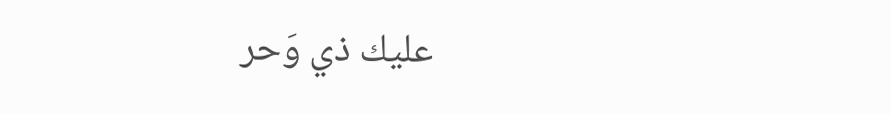عليك ذي وَحر